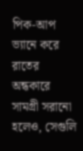পিক-আপ ভ্যানে করে রাতের অন্ধকারে সামগ্রী সরানো হলেও, সেগুলি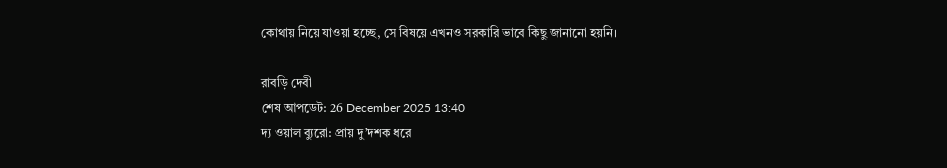কোথায় নিয়ে যাওয়া হচ্ছে, সে বিষয়ে এখনও সরকারি ভাবে কিছু জানানো হয়নি।

রাবড়ি দেবী
শেষ আপডেট: 26 December 2025 13:40
দ্য ওয়াল ব্যুরো: প্রায় দু’দশক ধরে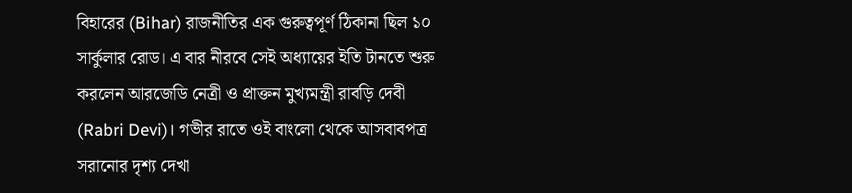বিহারের (Bihar) রাজনীতির এক গুরুত্বপূর্ণ ঠিকানা ছিল ১০ সার্কুলার রোড। এ বার নীরবে সেই অধ্যায়ের ইতি টানতে শুরু করলেন আরজেডি নেত্রী ও প্রাক্তন মুখ্যমন্ত্রী রাবড়ি দেবী (Rabri Devi)। গভীর রাতে ওই বাংলো থেকে আসবাবপত্র সরানোর দৃশ্য দেখা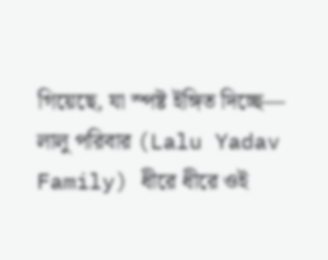গিয়েছে, যা স্পষ্ট ইঙ্গিত দিচ্ছে— লালু পরিবার (Lalu Yadav Family) ধীরে ধীরে ওই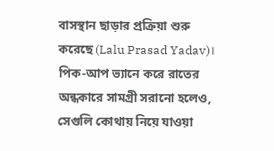বাসস্থান ছাড়ার প্রক্রিয়া শুরু করেছে (Lalu Prasad Yadav)।
পিক-আপ ভ্যানে করে রাতের অন্ধকারে সামগ্রী সরানো হলেও, সেগুলি কোথায় নিয়ে যাওয়া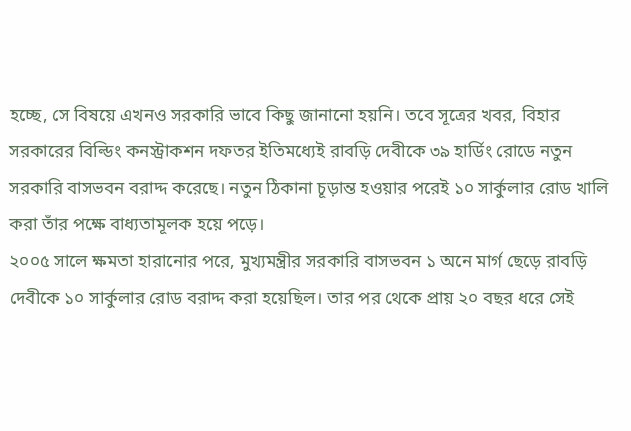হচ্ছে, সে বিষয়ে এখনও সরকারি ভাবে কিছু জানানো হয়নি। তবে সূত্রের খবর, বিহার সরকারের বিল্ডিং কনস্ট্রাকশন দফতর ইতিমধ্যেই রাবড়ি দেবীকে ৩৯ হার্ডিং রোডে নতুন সরকারি বাসভবন বরাদ্দ করেছে। নতুন ঠিকানা চূড়ান্ত হওয়ার পরেই ১০ সার্কুলার রোড খালি করা তাঁর পক্ষে বাধ্যতামূলক হয়ে পড়ে।
২০০৫ সালে ক্ষমতা হারানোর পরে, মুখ্যমন্ত্রীর সরকারি বাসভবন ১ অনে মার্গ ছেড়ে রাবড়ি দেবীকে ১০ সার্কুলার রোড বরাদ্দ করা হয়েছিল। তার পর থেকে প্রায় ২০ বছর ধরে সেই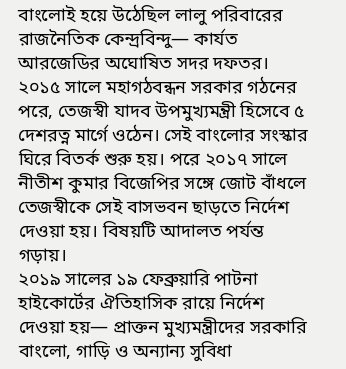বাংলোই হয়ে উঠেছিল লালু পরিবারের রাজনৈতিক কেন্দ্রবিন্দু— কার্যত আরজেডির অঘোষিত সদর দফতর।
২০১৫ সালে মহাগঠবন্ধন সরকার গঠনের পরে, তেজস্বী যাদব উপমুখ্যমন্ত্রী হিসেবে ৫ দেশরত্ন মার্গে ওঠেন। সেই বাংলোর সংস্কার ঘিরে বিতর্ক শুরু হয়। পরে ২০১৭ সালে নীতীশ কুমার বিজেপির সঙ্গে জোট বাঁধলে তেজস্বীকে সেই বাসভবন ছাড়তে নির্দেশ দেওয়া হয়। বিষয়টি আদালত পর্যন্ত গড়ায়।
২০১৯ সালের ১৯ ফেব্রুয়ারি পাটনা হাইকোর্টের ঐতিহাসিক রায়ে নির্দেশ দেওয়া হয়— প্রাক্তন মুখ্যমন্ত্রীদের সরকারি বাংলো, গাড়ি ও অন্যান্য সুবিধা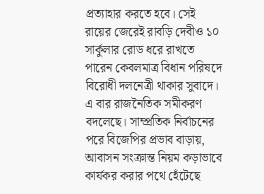প্রত্যাহার করতে হবে। সেই রায়ের জেরেই রাবড়ি দেবীও ১০ সার্কুলার রোড ধরে রাখতে পারেন কেবলমাত্র বিধান পরিষদে বিরোধী দলনেত্রী থাকার সুবাদে।
এ বার রাজনৈতিক সমীকরণ বদলেছে। সাম্প্রতিক নির্বাচনের পরে বিজেপির প্রভাব বাড়ায়, আবাসন সংক্রান্ত নিয়ম কড়াভাবে কার্যকর করার পথে হেঁটেছে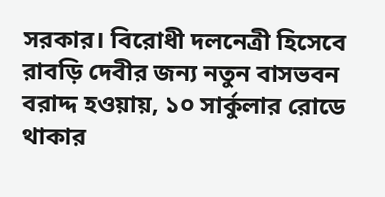সরকার। বিরোধী দলনেত্রী হিসেবে রাবড়ি দেবীর জন্য নতুন বাসভবন বরাদ্দ হওয়ায়, ১০ সার্কুলার রোডে থাকার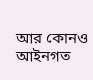আর কোনও আইনগত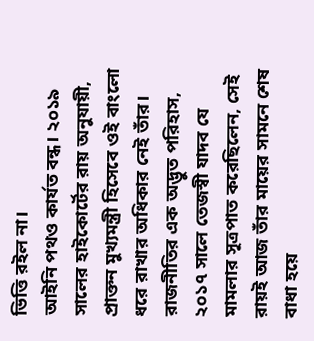ভিত্তি রইল না।
আইনি পথও কার্যত বন্ধ। ২০১৯ সালের হাইকোর্টের রায় অনুযায়ী, প্রাক্তন মুখ্যমন্ত্রী হিসেবে ওই বাংলো ধরে রাখার অধিকার নেই তাঁর। রাজনীতির এক অদ্ভুত পরিহাস, ২০১৭ সালে তেজস্বী যাদব যে মামলার সূত্রপাত করেছিলেন, সেই রায়ই আজ তাঁর মায়ের সামনে শেষ বাধা হয়ে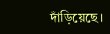দাঁড়িয়েছে।